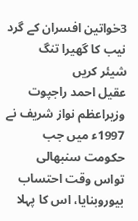3خواتین افسران کے گرد نیب کا گھیرا تنگ
شیئر کریں
عقیل احمد راجپوت
وزیراعظم نواز شریف نے 1997ء میں جب حکومت سنبھالی تواس وقت احتساب بیوروبنایا، اس کا پہلا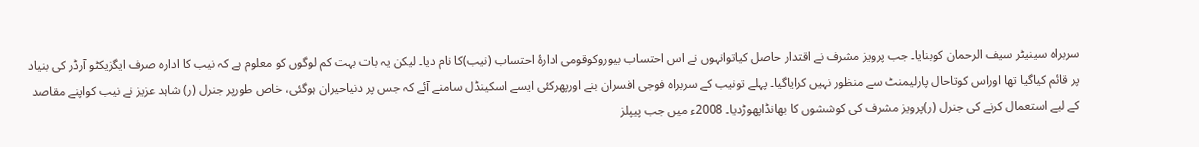سربراہ سینیٹر سیف الرحمان کوبنایا۔ جب پرویز مشرف نے اقتدار حاصل کیاتوانہوں نے اس احتساب بیوروکوقومی ادارۂ احتساب (نیب)کا نام دیا۔ لیکن یہ بات بہت کم لوگوں کو معلوم ہے کہ نیب کا ادارہ صرف ایگزیکٹو آرڈر کی بنیاد پر قائم کیاگیا تھا اوراس کوتاحال پارلیمنٹ سے منظور نہیں کرایاگیا۔ پہلے تونیب کے سربراہ فوجی افسران بنے اورپھرکئی ایسے اسکینڈل سامنے آئے کہ جس پر دنیاحیران ہوگئی، خاص طورپر جنرل (ر) شاہد عزیز نے نیب کواپنے مقاصد کے لیے استعمال کرنے کی جنرل (ر)پرویز مشرف کی کوششوں کا بھانڈاپھوڑدیا۔ 2008ء میں جب پیپلز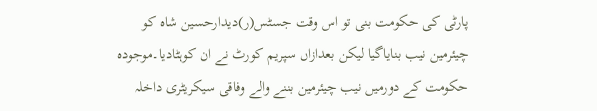پارٹی کی حکومت بنی تو اس وقت جسٹس(ر)دیدارحسین شاہ کو چیئرمین نیب بنایاگیا لیکن بعدازاں سپریم کورٹ نے ان کوہٹادیا۔موجودہ حکومت کے دورمیں نیب چیئرمین بننے والے وفاقی سیکریٹری داخلہ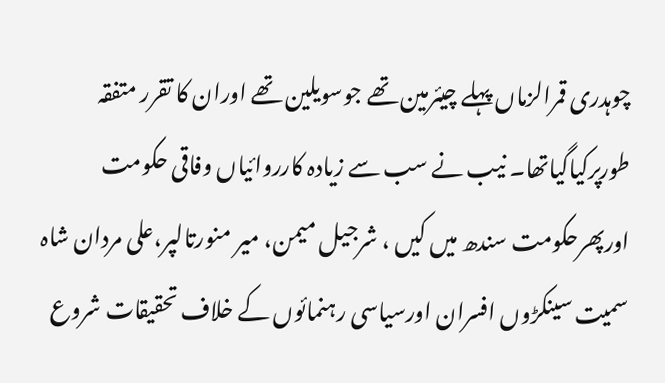چوہدری قمرالزماں پہلے چیئرمین تھے جوسویلین تھے اوران کا تقرر متفقہ طورپرکیاگیاتھا۔ نیب نے سب سے زیادہ کارروائیاں وفاقی حکومت اورپھرحکومت سندھ میں کیں ، شرجیل میمن، میر منورتالپر،علی مردان شاہ سمیت سینکڑوں افسران اورسیاسی رہنمائوں کے خلاف تحقیقات شروع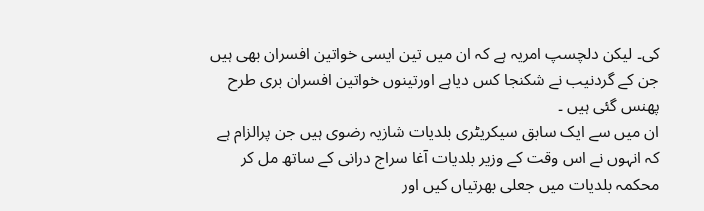کی۔ لیکن دلچسپ امریہ ہے کہ ان میں تین ایسی خواتین افسران بھی ہیں جن کے گردنیب نے شکنجا کس دیاہے اورتینوں خواتین افسران بری طرح پھنس گئی ہیں ۔
ان میں سے ایک سابق سیکریٹری بلدیات شازیہ رضوی ہیں جن پرالزام ہے کہ انہوں نے اس وقت کے وزیر بلدیات آغا سراج درانی کے ساتھ مل کر محکمہ بلدیات میں جعلی بھرتیاں کیں اور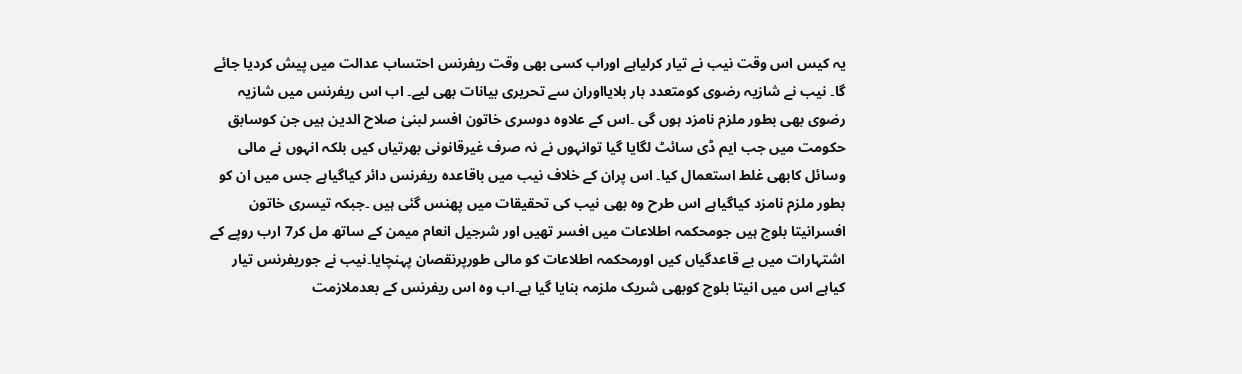یہ کیس اس وقت نیب نے تیار کرلیاہے اوراب کسی بھی وقت ریفرنس احتساب عدالت میں پیش کردیا جائے گا۔ نیب نے شازیہ رضوی کومتعدد بار بلایااوران سے تحریری بیانات بھی لیے۔ اب اس ریفرنس میں شازیہ رضوی بھی بطور ملزم نامزد ہوں گی ۔اس کے علاوہ دوسری خاتون افسر لبنیٰ صلاح الدین ہیں جن کوسابق حکومت میں جب ایم ڈی سائٹ لگایا گیا توانہوں نے نہ صرف غیرقانونی بھرتیاں کیں بلکہ انہوں نے مالی وسائل کابھی غلط استعمال کیا۔ اس پران کے خلاف نیب میں باقاعدہ ریفرنس دائر کیاگیاہے جس میں ان کو بطور ملزم نامزد کیاگیاہے اس طرح وہ بھی نیب کی تحقیقات میں پھنس گئی ہیں ۔جبکہ تیسری خاتون افسرانیتا بلوچ ہیں جومحکمہ اطلاعات میں افسر تھیں اور شرجیل انعام میمن کے ساتھ مل کر7 ارب روپے کے اشتہارات میں بے قاعدگیاں کیں اورمحکمہ اطلاعات کو مالی طورپرنقصان پہنچایا۔نیب نے جوریفرنس تیار کیاہے اس میں انیتا بلوچ کوبھی شریک ملزمہ بنایا گیا ہے۔اب وہ اس ریفرنس کے بعدملازمت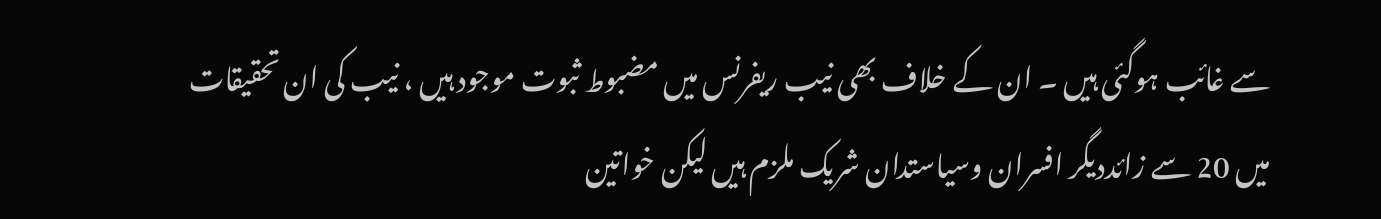سے غائب ہوگئی ہیں ۔ ان کے خلاف بھی نیب ریفرنس میں مضبوط ثبوت موجود ہیں ، نیب کی ان تحقیقات میں 20 سے زائددیگر افسران وسیاستدان شریک ملزم ہیں لیکن خواتین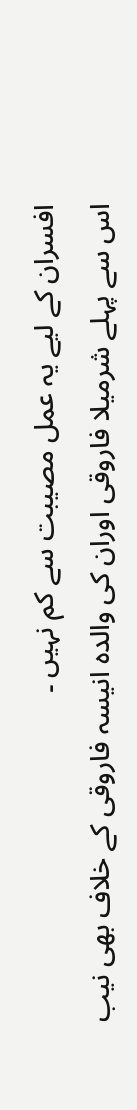افسران کے لیے یہ عمل مصیبت سے کم نہیں ۔
اس سے پہلے شرمیلا فاروقی اوران کی والدہ انیسہ فاروقی کے خلاف بھی نیب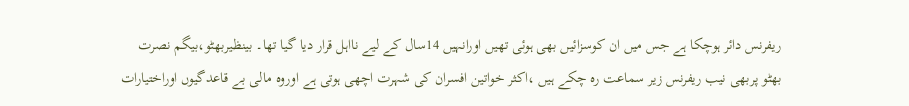ریفرنس دائر ہوچکا ہے جس میں ان کوسزائیں بھی ہوئی تھیں اورانہیں 14سال کے لیے نااہل قرار دیا گیا تھا۔ بینظیربھٹو،بیگم نصرت بھٹو پربھی نیب ریفرنس زیر سماعت رہ چکے ہیں ،اکثر خواتین افسران کی شہرت اچھی ہوتی ہے اوروہ مالی بے قاعدگیوں اوراختیارات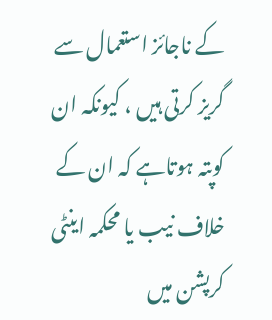کے ناجائز استعمال سے گریز کرتی ہیں ، کیونکہ ان کوپتہ ہوتاہے کہ ان کے خلاف نیب یا محکمہ اینٹی کرپشن میں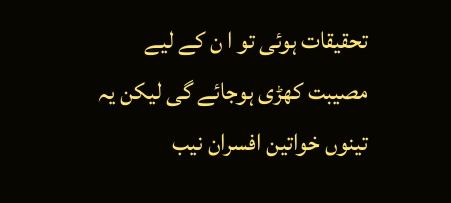تحقیقات ہوئی تو ا ن کے لیے مصیبت کھڑی ہوجائے گی لیکن یہ تینوں خواتین افسران نیب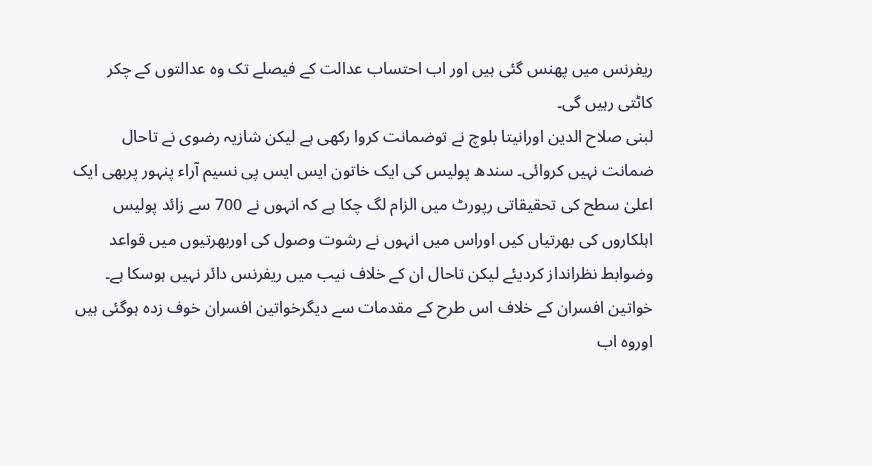ریفرنس میں پھنس گئی ہیں اور اب احتساب عدالت کے فیصلے تک وہ عدالتوں کے چکر کاٹتی رہیں گی۔
لبنی صلاح الدین اورانیتا بلوچ نے توضمانت کروا رکھی ہے لیکن شازیہ رضوی نے تاحال ضمانت نہیں کروائی۔ سندھ پولیس کی ایک خاتون ایس ایس پی نسیم آراء پنہور پربھی ایک اعلیٰ سطح کی تحقیقاتی رپورٹ میں الزام لگ چکا ہے کہ انہوں نے 700 سے زائد پولیس اہلکاروں کی بھرتیاں کیں اوراس میں انہوں نے رشوت وصول کی اوربھرتیوں میں قواعد وضوابط نظرانداز کردیئے لیکن تاحال ان کے خلاف نیب میں ریفرنس دائر نہیں ہوسکا ہے۔
خواتین افسران کے خلاف اس طرح کے مقدمات سے دیگرخواتین افسران خوف زدہ ہوگئی ہیں اوروہ اب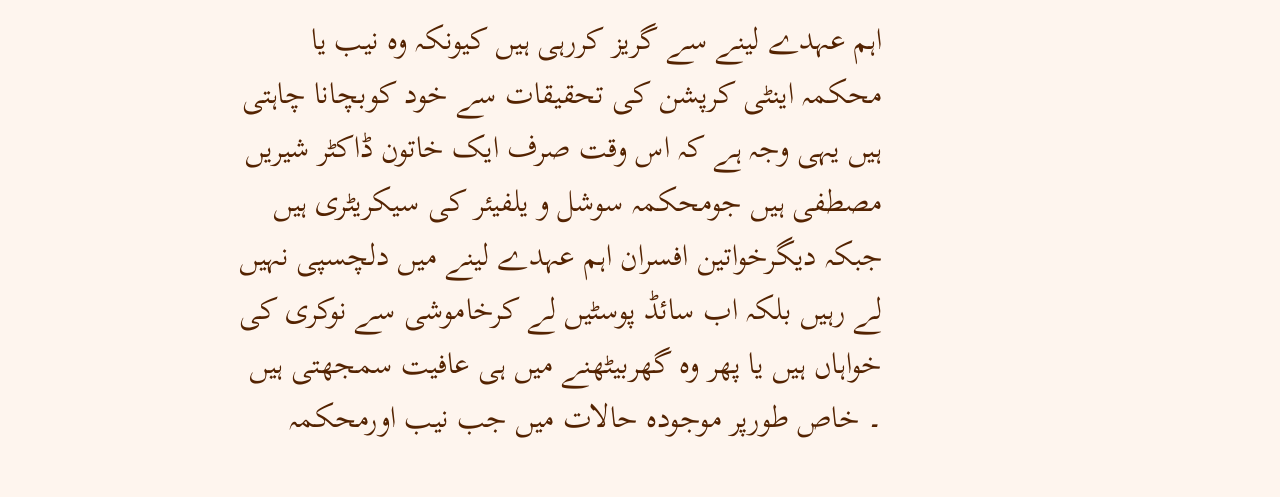اہم عہدے لینے سے گریز کررہی ہیں کیونکہ وہ نیب یا محکمہ اینٹی کرپشن کی تحقیقات سے خود کوبچانا چاہتی ہیں یہی وجہ ہے کہ اس وقت صرف ایک خاتون ڈاکٹر شیریں مصطفی ہیں جومحکمہ سوشل و یلفیئر کی سیکریٹری ہیں جبکہ دیگرخواتین افسران اہم عہدے لینے میں دلچسپی نہیں لے رہیں بلکہ اب سائڈ پوسٹیں لے کرخاموشی سے نوکری کی خواہاں ہیں یا پھر وہ گھربیٹھنے میں ہی عافیت سمجھتی ہیں ۔ خاص طورپر موجودہ حالات میں جب نیب اورمحکمہ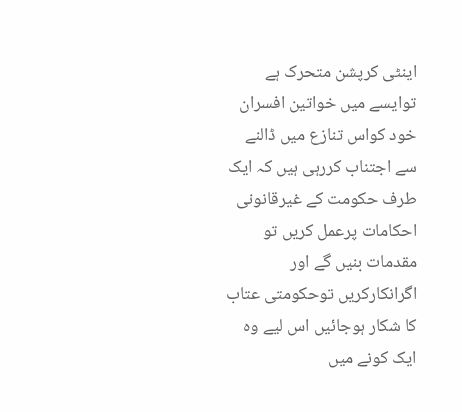اینٹی کرپشن متحرک ہے توایسے میں خواتین افسران خود کواس تنازع میں ڈالنے سے اجتناب کررہی ہیں کہ ایک طرف حکومت کے غیرقانونی احکامات پرعمل کریں تو مقدمات بنیں گے اور اگرانکارکریں توحکومتی عتاب کا شکار ہوجائیں اس لیے وہ ایک کونے میں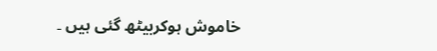خاموش ہوکربیٹھ گئی ہیں ۔